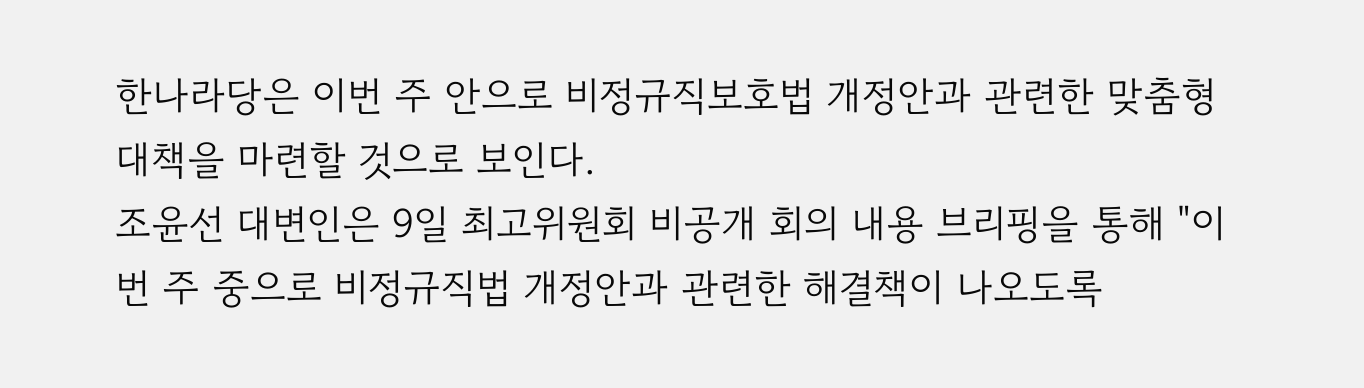한나라당은 이번 주 안으로 비정규직보호법 개정안과 관련한 맞춤형 대책을 마련할 것으로 보인다.
조윤선 대변인은 9일 최고위원회 비공개 회의 내용 브리핑을 통해 "이번 주 중으로 비정규직법 개정안과 관련한 해결책이 나오도록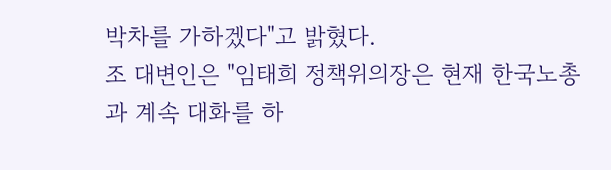박차를 가하겠다"고 밝혔다.
조 대변인은 "임태희 정책위의장은 현재 한국노총과 계속 대화를 하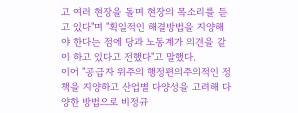고 여러 현장을 돌며 현장의 목소리를 듣고 있다"며 "획일적인 해결방법을 지양해야 한다는 점에 당과 노동계가 의견을 같이 하고 있다고 전했다"고 말했다.
이어 "공급자 위주의 행정편의주의적인 정책을 지양하고 산업별 다양성을 고려해 다양한 방법으로 비정규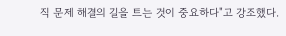직 문제 해결의 길을 트는 것이 중요하다"고 강조했다.